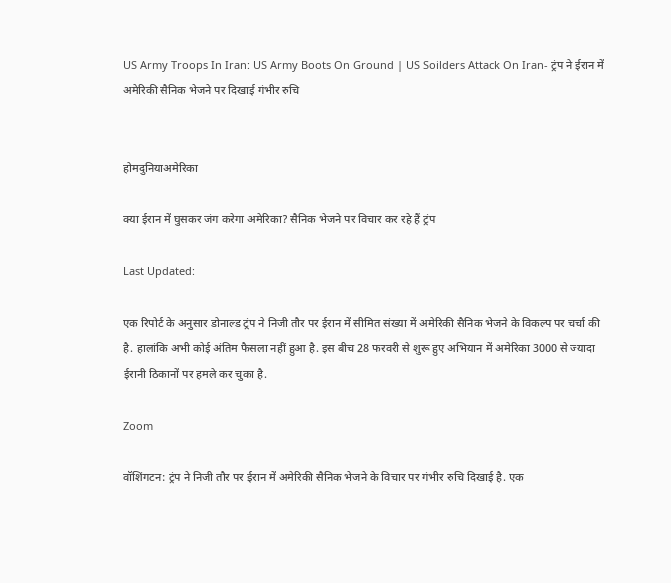US Army Troops In Iran: US Army Boots On Ground | US Soilders Attack On Iran- ट्रंप ने ईरान में अमेरिकी सैनिक भेजने पर दिखाई गंभीर रुचि


होमदुनियाअमेरिका

क्या ईरान में घुसकर जंग करेगा अमेरिका? सैनिक भेजने पर विचार कर रहे हैं ट्रंप

Last Updated:

एक रिपोर्ट के अनुसार डोनाल्ड ट्रंप ने निजी तौर पर ईरान में सीमित संख्या में अमेरिकी सैनिक भेजने के विकल्प पर चर्चा की है. हालांकि अभी कोई अंतिम फैसला नहीं हुआ है. इस बीच 28 फरवरी से शुरू हुए अभियान में अमेरिका 3000 से ज्यादा ईरानी ठिकानों पर हमले कर चुका है.

Zoom

वॉशिंगटन: ट्रंप ने निजी तौर पर ईरान में अमेरिकी सैनिक भेजने के विचार पर गंभीर रुचि दिखाई है. एक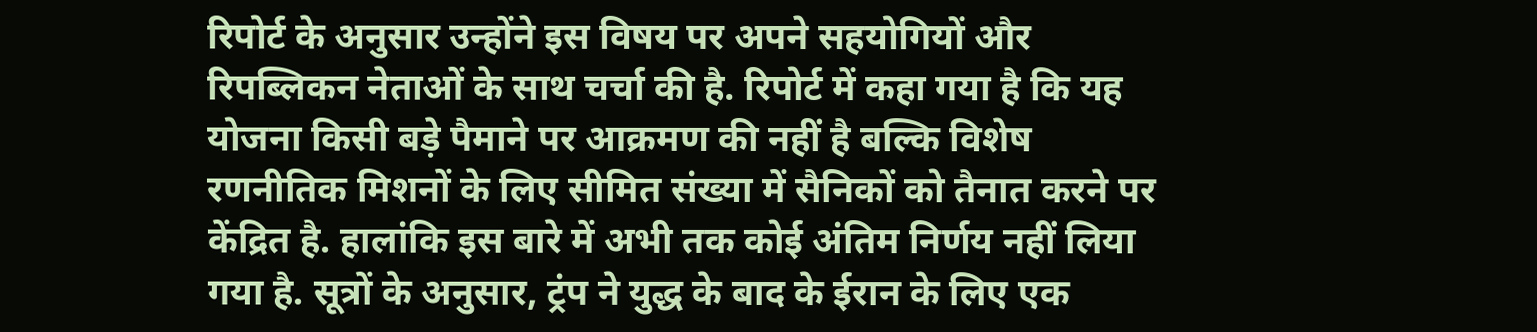रिपोर्ट के अनुसार उन्होंने इस विषय पर अपने सहयोगियों और रिपब्लिकन नेताओं के साथ चर्चा की है. रिपोर्ट में कहा गया है कि यह योजना किसी बड़े पैमाने पर आक्रमण की नहीं है बल्कि विशेष रणनीतिक मिशनों के लिए सीमित संख्या में सैनिकों को तैनात करने पर केंद्रित है. हालांकि इस बारे में अभी तक कोई अंतिम निर्णय नहीं लिया गया है. सूत्रों के अनुसार, ट्रंप ने युद्ध के बाद के ईरान के लिए एक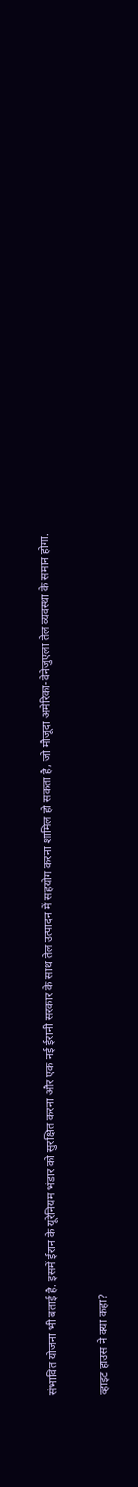संभावित योजना भी बताई है. इसमें ईरान के यूरेनियम भंडार को सुरक्षित करना और एक नई ईरानी सरकार के साथ तेल उत्पादन में सहयोग करना शामिल हो सकता है, जो मौजूदा अमेरिका-वेनेजुएला तेल व्यवस्था के समान होगा.

व्हाइट हाउस ने क्या कहा?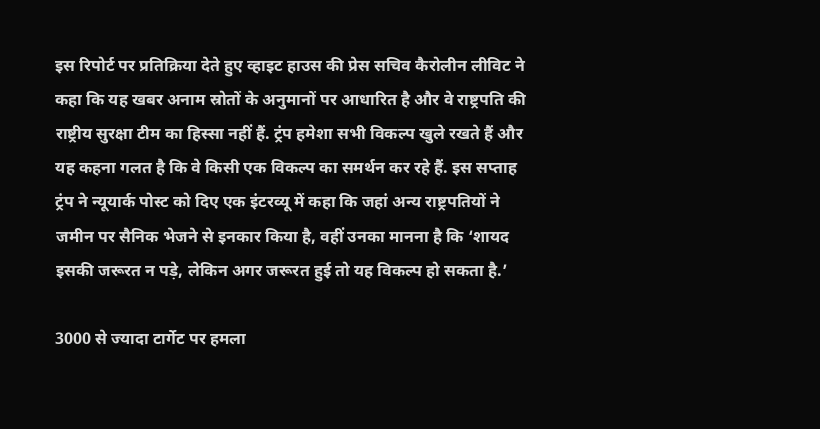इस रिपोर्ट पर प्रतिक्रिया देते हुए व्हाइट हाउस की प्रेस सचिव कैरोलीन लीविट ने कहा कि यह खबर अनाम स्रोतों के अनुमानों पर आधारित है और वे राष्ट्रपति की राष्ट्रीय सुरक्षा टीम का हिस्सा नहीं हैं. ट्रंप हमेशा सभी विकल्प खुले रखते हैं और यह कहना गलत है कि वे किसी एक विकल्प का समर्थन कर रहे हैं. इस सप्ताह ट्रंप ने न्यूयार्क पोस्ट को दिए एक इंटरव्यू में कहा कि जहां अन्य राष्ट्रपतियों ने जमीन पर सैनिक भेजने से इनकार किया है, वहीं उनका मानना है कि ‘शायद इसकी जरूरत न पड़े, लेकिन अगर जरूरत हुई तो यह विकल्प हो सकता है.’

3000 से ज्यादा टार्गेट पर हमला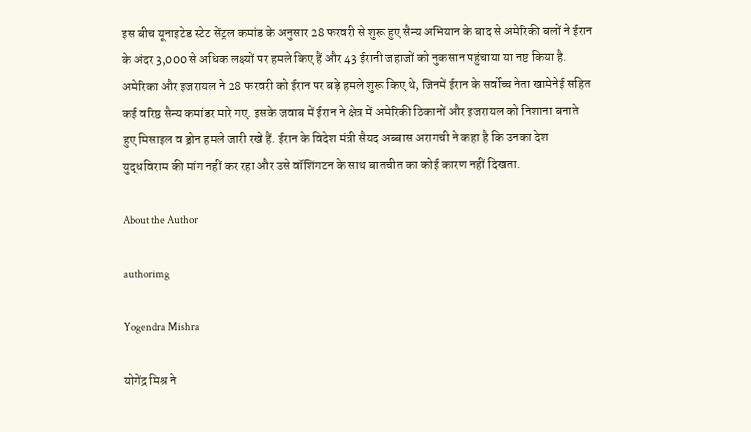इस बीच यूनाइटेड स्टेट सेंट्रल कमांड के अनुसार 28 फरवरी से शुरू हुए सैन्य अभियान के बाद से अमेरिकी बलों ने ईरान के अंदर 3,000 से अधिक लक्ष्यों पर हमले किए हैं और 43 ईरानी जहाजों को नुकसान पहुंचाया या नष्ट किया है. अमेरिका और इजरायल ने 28 फरवरी को ईरान पर बड़े हमले शुरू किए थे, जिनमें ईरान के सर्वोच्च नेता खामेनेई सहित कई वरिष्ठ सैन्य कमांडर मारे गए. इसके जवाब में ईरान ने क्षेत्र में अमेरिकी ठिकानों और इजरायल को निशाना बनाते हुए मिसाइल व ड्रोन हमले जारी रखे हैं. ईरान के विदेश मंत्री सैयद अब्बास अरागची ने कहा है कि उनका देश युद्धविराम की मांग नहीं कर रहा और उसे वॉशिंगटन के साथ बातचीत का कोई कारण नहीं दिखता.

About the Author

authorimg

Yogendra Mishra

योगेंद्र मिश्र ने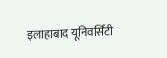इलाहाबाद यूनिवर्सिटी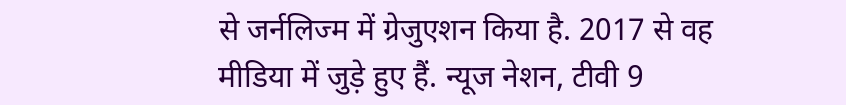से जर्नलिज्म में ग्रेजुएशन किया है. 2017 से वह मीडिया में जुड़े हुए हैं. न्यूज नेशन, टीवी 9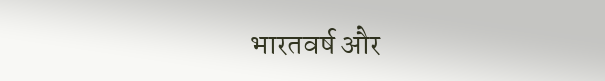भारतवर्ष और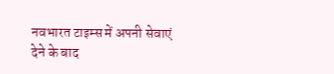नवभारत टाइम्स में अपनी सेवाएं देने के बाद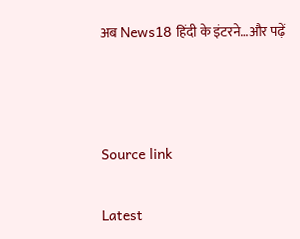अब News18 हिंदी के इंटरने…और पढ़ें



Source link

Latest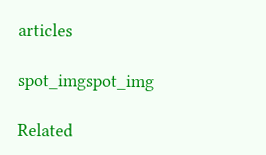articles

spot_imgspot_img

Related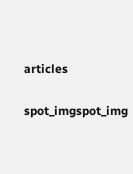articles

spot_imgspot_img